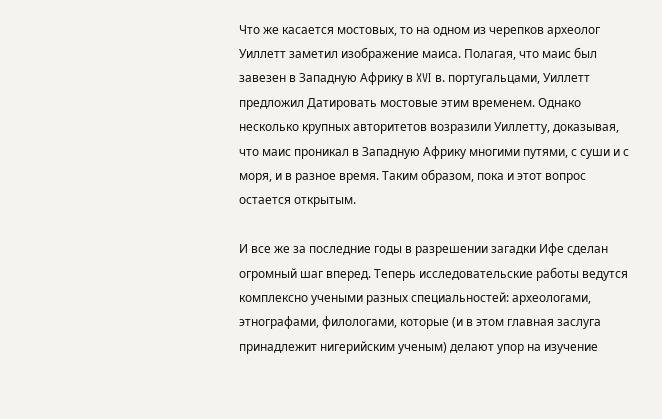Что же касается мостовых, то на одном из черепков археолог Уиллетт заметил изображение маиса. Полагая, что маис был завезен в Западную Африку в XVI в. португальцами, Уиллетт предложил Датировать мостовые этим временем. Однако несколько крупных авторитетов возразили Уиллетту, доказывая, что маис проникал в Западную Африку многими путями, с суши и с моря, и в разное время. Таким образом, пока и этот вопрос остается открытым.

И все же за последние годы в разрешении загадки Ифе сделан огромный шаг вперед. Теперь исследовательские работы ведутся комплексно учеными разных специальностей: археологами, этнографами, филологами, которые (и в этом главная заслуга принадлежит нигерийским ученым) делают упор на изучение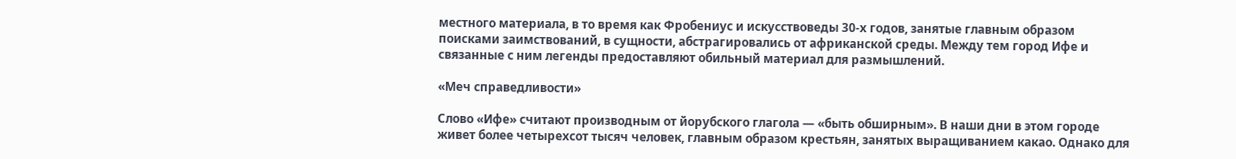местного материала, в то время как Фробениус и искусствоведы 30-х годов, занятые главным образом поисками заимствований, в сущности, абстрагировались от африканской среды. Между тем город Ифе и связанные с ним легенды предоставляют обильный материал для размышлений.

«Меч справедливости»

Слово «Ифе» считают производным от йорубского глагола — «быть обширным». В наши дни в этом городе живет более четырехсот тысяч человек, главным образом крестьян, занятых выращиванием какао. Однако для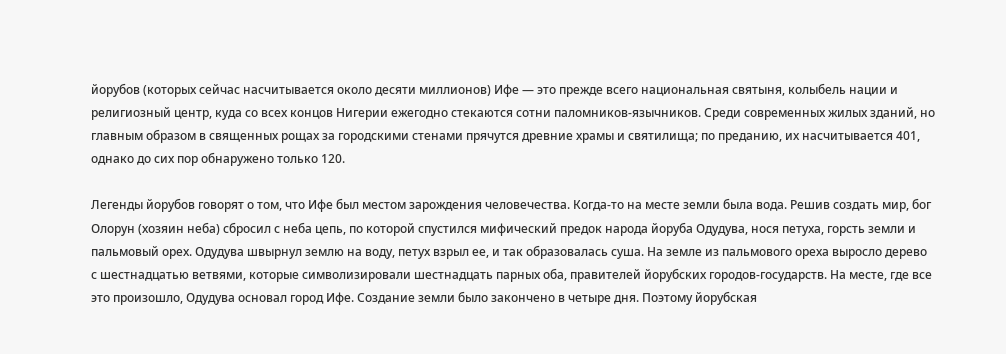йорубов (которых сейчас насчитывается около десяти миллионов) Ифе — это прежде всего национальная святыня, колыбель нации и религиозный центр, куда со всех концов Нигерии ежегодно стекаются сотни паломников-язычников. Среди современных жилых зданий, но главным образом в священных рощах за городскими стенами прячутся древние храмы и святилища; по преданию, их насчитывается 401, однако до сих пор обнаружено только 120.

Легенды йорубов говорят о том, что Ифе был местом зарождения человечества. Когда-то на месте земли была вода. Решив создать мир, бог Олорун (хозяин неба) сбросил с неба цепь, по которой спустился мифический предок народа йоруба Одудува, нося петуха, горсть земли и пальмовый орех. Одудува швырнул землю на воду, петух взрыл ее, и так образовалась суша. На земле из пальмового ореха выросло дерево с шестнадцатью ветвями, которые символизировали шестнадцать парных оба, правителей йорубских городов-государств. На месте, где все это произошло, Одудува основал город Ифе. Создание земли было закончено в четыре дня. Поэтому йорубская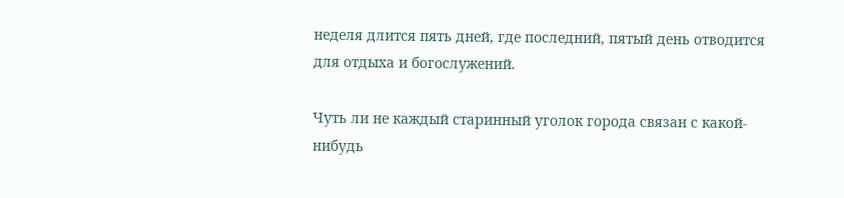неделя длится пять дней, где последний, пятый день отводится для отдыха и богослужений.

Чуть ли не каждый старинный уголок города связан с какой-нибудь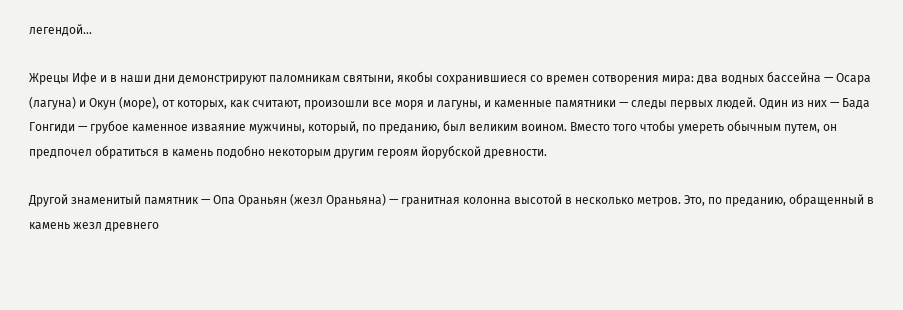легендой…

Жрецы Ифе и в наши дни демонстрируют паломникам святыни, якобы сохранившиеся со времен сотворения мира: два водных бассейна — Осара (лагуна) и Окун (море), от которых, как считают, произошли все моря и лагуны, и каменные памятники — следы первых людей. Один из них — Бада Гонгиди — грубое каменное изваяние мужчины, который, по преданию, был великим воином. Вместо того чтобы умереть обычным путем, он предпочел обратиться в камень подобно некоторым другим героям йорубской древности.

Другой знаменитый памятник — Опа Ораньян (жезл Ораньяна) — гранитная колонна высотой в несколько метров. Это, по преданию, обращенный в камень жезл древнего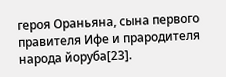героя Ораньяна, сына первого правителя Ифе и прародителя народа йоруба[23].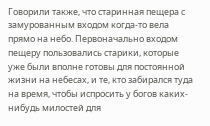Говорили также, что старинная пещера с замурованным входом когда-то вела прямо на небо. Первоначально входом пещеру пользовались старики, которые уже были вполне готовы для постоянной жизни на небесах, и те, кто забирался туда на время, чтобы испросить у богов каких-нибудь милостей для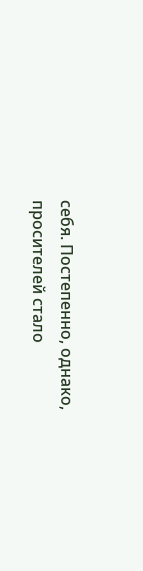себя. Постепенно, однако, просителей стало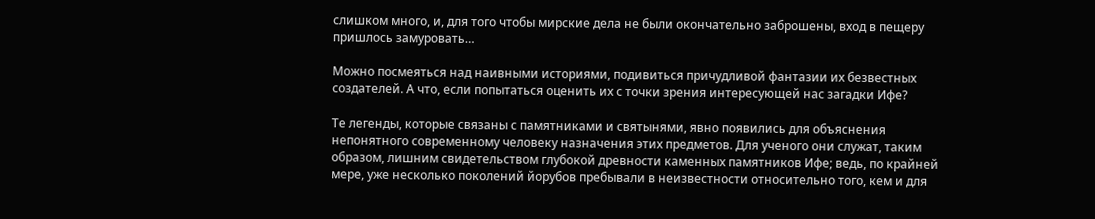слишком много, и, для того чтобы мирские дела не были окончательно заброшены, вход в пещеру пришлось замуровать…

Можно посмеяться над наивными историями, подивиться причудливой фантазии их безвестных создателей. А что, если попытаться оценить их с точки зрения интересующей нас загадки Ифе?

Те легенды, которые связаны с памятниками и святынями, явно появились для объяснения непонятного современному человеку назначения этих предметов. Для ученого они служат, таким образом, лишним свидетельством глубокой древности каменных памятников Ифе; ведь, по крайней мере, уже несколько поколений йорубов пребывали в неизвестности относительно того, кем и для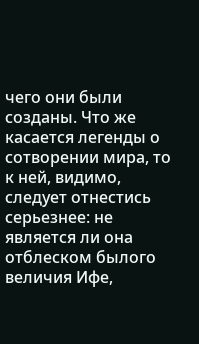чего они были созданы. Что же касается легенды о сотворении мира, то к ней, видимо, следует отнестись серьезнее: не является ли она отблеском былого величия Ифе,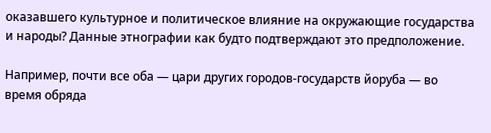оказавшего культурное и политическое влияние на окружающие государства и народы? Данные этнографии как будто подтверждают это предположение.

Например, почти все оба — цари других городов-государств йоруба — во время обряда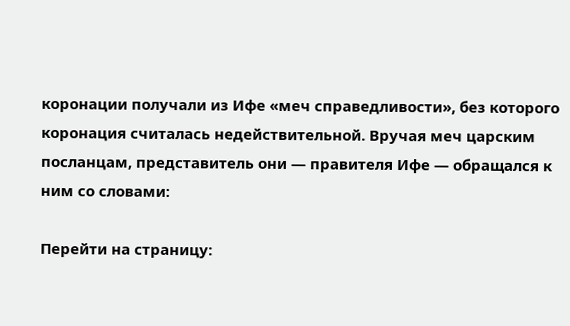коронации получали из Ифе «меч справедливости», без которого коронация считалась недействительной. Вручая меч царским посланцам, представитель они — правителя Ифе — обращался к ним со словами:

Перейти на страницу: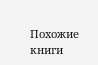Похожие книги